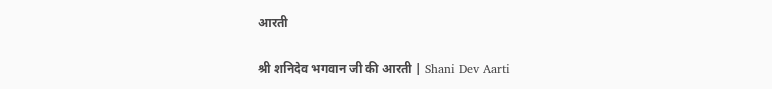आरती

श्री शनिदेव भगवान जी की आरती | Shani Dev Aarti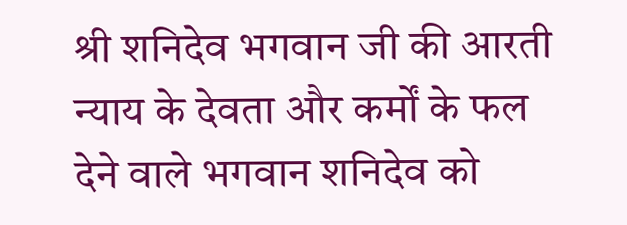श्री शनिदेव भगवान जी की आरती न्याय के देवता और कर्मों के फल देने वाले भगवान शनिदेव को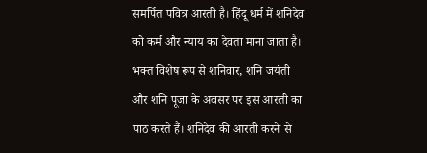समर्पित पवित्र आरती है। हिंदू धर्म में शनिदेव को कर्म और न्याय का देवता माना जाता है। भक्त विशेष रूप से शनिवार, शनि जयंती और शनि पूजा के अवसर पर इस आरती का पाठ करते हैं। शनिदेव की आरती करने से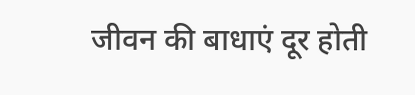जीवन की बाधाएं दूर होती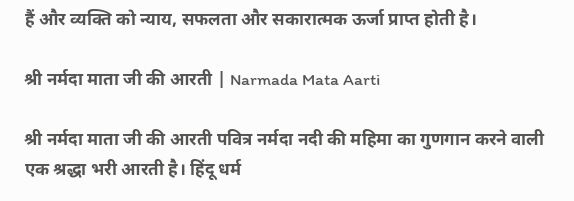हैं और व्यक्ति को न्याय, सफलता और सकारात्मक ऊर्जा प्राप्त होती है।

श्री नर्मदा माता जी की आरती | Narmada Mata Aarti

श्री नर्मदा माता जी की आरती पवित्र नर्मदा नदी की महिमा का गुणगान करने वाली एक श्रद्धा भरी आरती है। हिंदू धर्म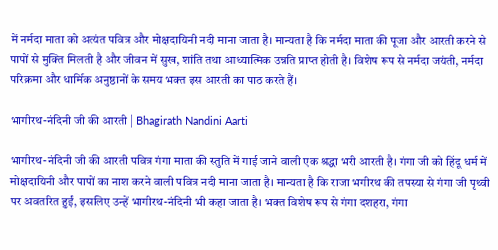में नर्मदा माता को अत्यंत पवित्र और मोक्षदायिनी नदी माना जाता है। मान्यता है कि नर्मदा माता की पूजा और आरती करने से पापों से मुक्ति मिलती है और जीवन में सुख, शांति तथा आध्यात्मिक उन्नति प्राप्त होती है। विशेष रूप से नर्मदा जयंती, नर्मदा परिक्रमा और धार्मिक अनुष्ठानों के समय भक्त इस आरती का पाठ करते हैं।

भागीरथ-नंदिनी जी की आरती | Bhagirath Nandini Aarti

भागीरथ-नंदिनी जी की आरती पवित्र गंगा माता की स्तुति में गाई जाने वाली एक श्रद्धा भरी आरती है। गंगा जी को हिंदू धर्म में मोक्षदायिनी और पापों का नाश करने वाली पवित्र नदी माना जाता है। मान्यता है कि राजा भगीरथ की तपस्या से गंगा जी पृथ्वी पर अवतरित हुईं, इसलिए उन्हें भागीरथ-नंदिनी भी कहा जाता है। भक्त विशेष रूप से गंगा दशहरा, गंगा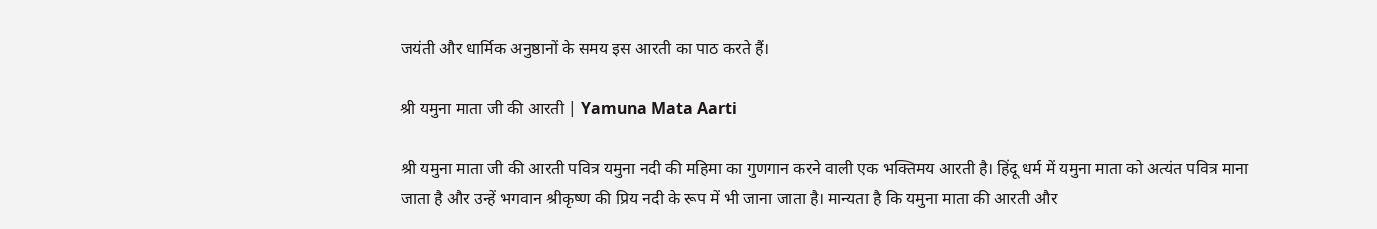जयंती और धार्मिक अनुष्ठानों के समय इस आरती का पाठ करते हैं।

श्री यमुना माता जी की आरती | Yamuna Mata Aarti

श्री यमुना माता जी की आरती पवित्र यमुना नदी की महिमा का गुणगान करने वाली एक भक्तिमय आरती है। हिंदू धर्म में यमुना माता को अत्यंत पवित्र माना जाता है और उन्हें भगवान श्रीकृष्ण की प्रिय नदी के रूप में भी जाना जाता है। मान्यता है कि यमुना माता की आरती और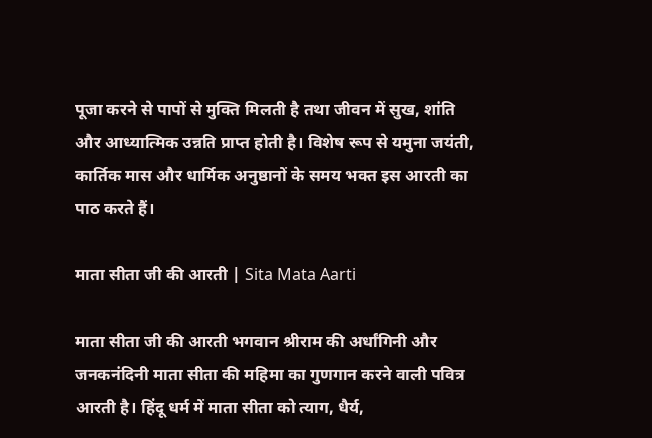पूजा करने से पापों से मुक्ति मिलती है तथा जीवन में सुख, शांति और आध्यात्मिक उन्नति प्राप्त होती है। विशेष रूप से यमुना जयंती, कार्तिक मास और धार्मिक अनुष्ठानों के समय भक्त इस आरती का पाठ करते हैं।

माता सीता जी की आरती | Sita Mata Aarti

माता सीता जी की आरती भगवान श्रीराम की अर्धांगिनी और जनकनंदिनी माता सीता की महिमा का गुणगान करने वाली पवित्र आरती है। हिंदू धर्म में माता सीता को त्याग, धैर्य,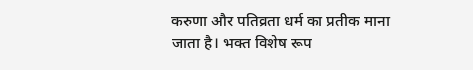करुणा और पतिव्रता धर्म का प्रतीक माना जाता है। भक्त विशेष रूप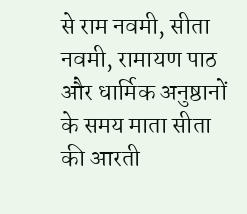से राम नवमी, सीता नवमी, रामायण पाठ और धार्मिक अनुष्ठानों के समय माता सीता की आरती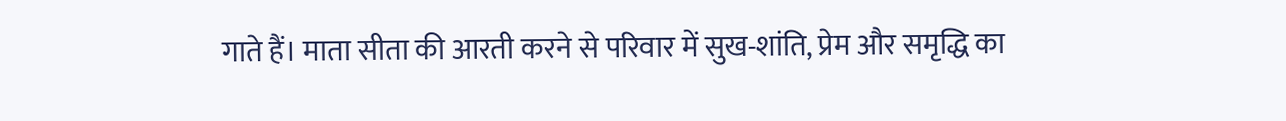गाते हैं। माता सीता की आरती करने से परिवार में सुख-शांति, प्रेम और समृद्धि का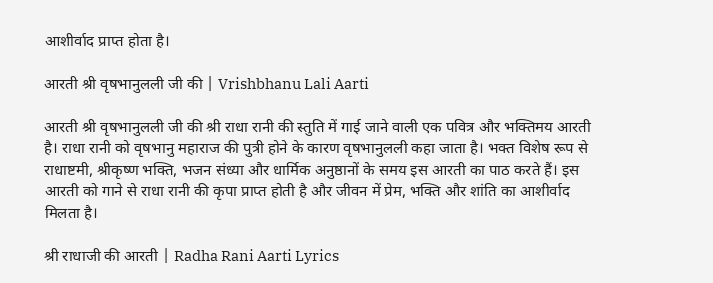आशीर्वाद प्राप्त होता है।

आरती श्री वृषभानुलली जी की | Vrishbhanu Lali Aarti

आरती श्री वृषभानुलली जी की श्री राधा रानी की स्तुति में गाई जाने वाली एक पवित्र और भक्तिमय आरती है। राधा रानी को वृषभानु महाराज की पुत्री होने के कारण वृषभानुलली कहा जाता है। भक्त विशेष रूप से राधाष्टमी, श्रीकृष्ण भक्ति, भजन संध्या और धार्मिक अनुष्ठानों के समय इस आरती का पाठ करते हैं। इस आरती को गाने से राधा रानी की कृपा प्राप्त होती है और जीवन में प्रेम, भक्ति और शांति का आशीर्वाद मिलता है।

श्री राधाजी की आरती | Radha Rani Aarti Lyrics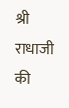श्री राधाजी की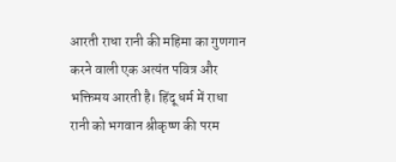आरती राधा रानी की महिमा का गुणगान करने वाली एक अत्यंत पवित्र और भक्तिमय आरती है। हिंदू धर्म में राधा रानी को भगवान श्रीकृष्ण की परम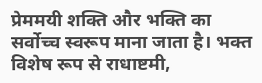प्रेममयी शक्ति और भक्ति का सर्वोच्च स्वरूप माना जाता है। भक्त विशेष रूप से राधाष्टमी,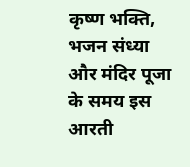कृष्ण भक्ति, भजन संध्या और मंदिर पूजा के समय इस आरती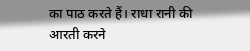का पाठ करते हैं। राधा रानी की आरती करने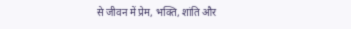से जीवन में प्रेम, भक्ति, शांति और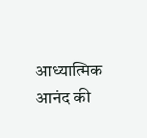आध्यात्मिक आनंद की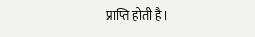प्राप्ति होती है।